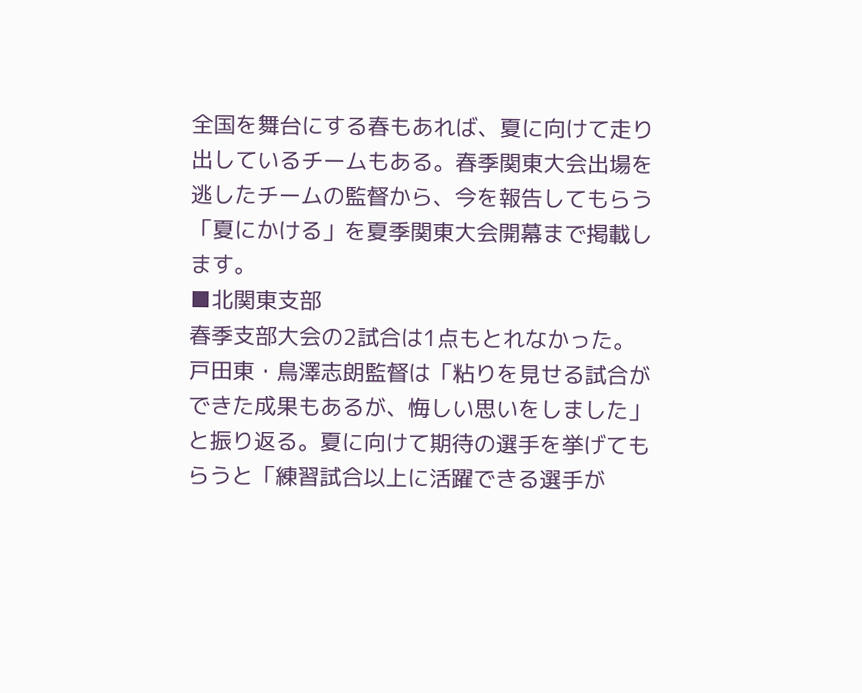全国を舞台にする春もあれば、夏に向けて走り出しているチームもある。春季関東大会出場を逃したチームの監督から、今を報告してもらう「夏にかける」を夏季関東大会開幕まで掲載します。
■北関東支部
春季支部大会の2試合は1点もとれなかった。戸田東・鳥澤志朗監督は「粘りを見せる試合ができた成果もあるが、悔しい思いをしました」と振り返る。夏に向けて期待の選手を挙げてもらうと「練習試合以上に活躍できる選手が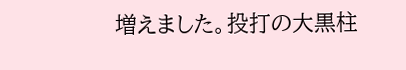増えました。投打の大黒柱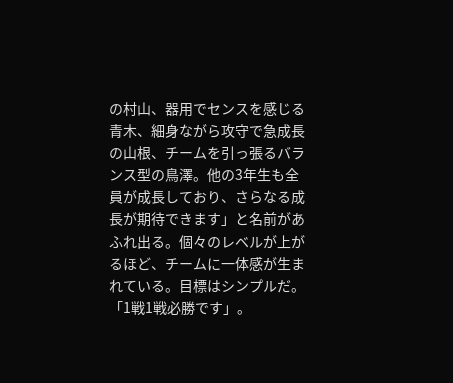の村山、器用でセンスを感じる青木、細身ながら攻守で急成長の山根、チームを引っ張るバランス型の鳥澤。他の3年生も全員が成長しており、さらなる成長が期待できます」と名前があふれ出る。個々のレベルが上がるほど、チームに一体感が生まれている。目標はシンプルだ。「1戦1戦必勝です」。